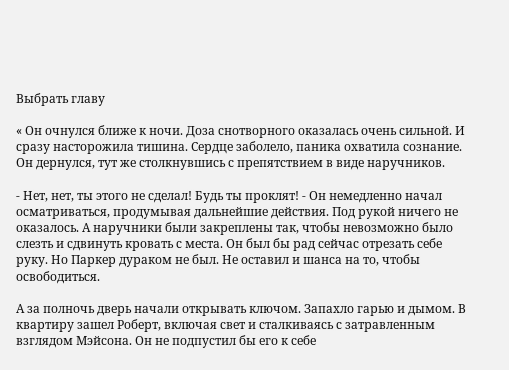Выбрать главу

« Он очнулся ближе к ночи. Доза снотворного оказалась очень сильной. И сразу насторожила тишина. Сердце заболело, паника охватила сознание. Он дернулся, тут же столкнувшись с препятствием в виде наручников.

- Нет, нет, ты этого не сделал! Будь ты проклят! - Он немедленно начал осматриваться, продумывая дальнейшие действия. Под рукой ничего не оказалось. А наручники были закреплены так, чтобы невозможно было слезть и сдвинуть кровать с места. Он был бы рад сейчас отрезать себе руку. Но Паркер дураком не был. Не оставил и шанса на то, чтобы освободиться.

А за полночь дверь начали открывать ключом. Запахло гарью и дымом. В квартиру зашел Роберт, включая свет и сталкиваясь с затравленным взглядом Мэйсона. Он не подпустил бы его к себе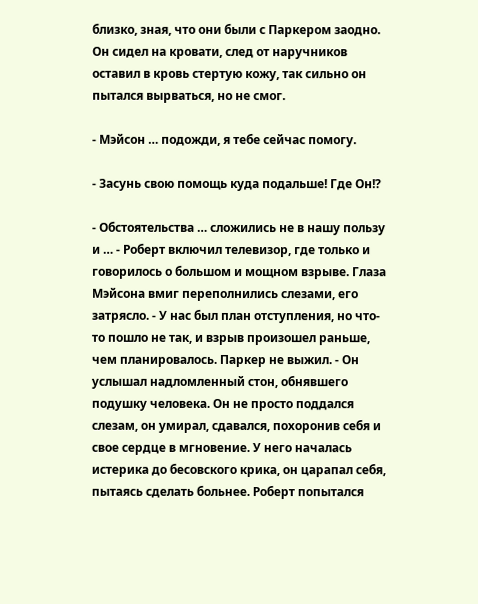близко, зная, что они были с Паркером заодно. Он сидел на кровати, след от наручников оставил в кровь стертую кожу, так сильно он пытался вырваться, но не смог.

- Мэйсон … подожди, я тебе сейчас помогу.

- Засунь свою помощь куда подальше! Где Он!?

- Обстоятельства … сложились не в нашу пользу и … - Роберт включил телевизор, где только и говорилось о большом и мощном взрыве. Глаза Мэйсона вмиг переполнились слезами, его затрясло. - У нас был план отступления, но что-то пошло не так, и взрыв произошел раньше, чем планировалось. Паркер не выжил. - Он услышал надломленный стон, обнявшего подушку человека. Он не просто поддался слезам, он умирал, сдавался, похоронив себя и свое сердце в мгновение. У него началась истерика до бесовского крика, он царапал себя, пытаясь сделать больнее. Роберт попытался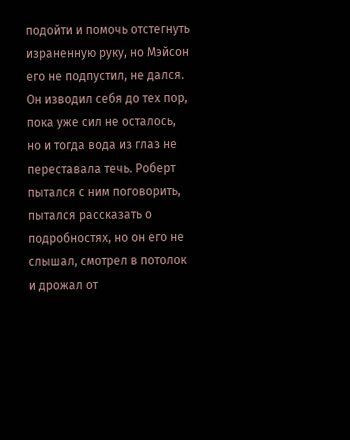подойти и помочь отстегнуть израненную руку, но Мэйсон его не подпустил, не дался. Он изводил себя до тех пор, пока уже сил не осталось, но и тогда вода из глаз не переставала течь. Роберт пытался с ним поговорить, пытался рассказать о подробностях, но он его не слышал, смотрел в потолок и дрожал от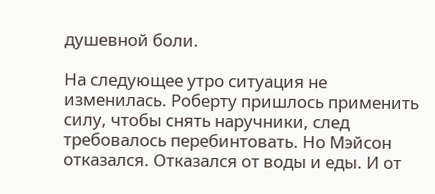душевной боли.

На следующее утро ситуация не изменилась. Роберту пришлось применить силу, чтобы снять наручники, след требовалось перебинтовать. Но Мэйсон отказался. Отказался от воды и еды. И от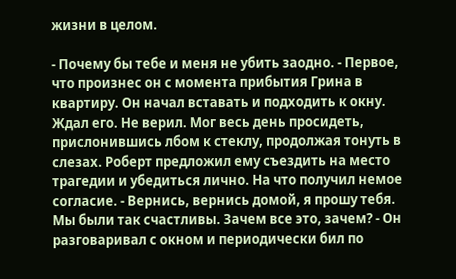жизни в целом.

- Почему бы тебе и меня не убить заодно. - Первое, что произнес он с момента прибытия Грина в квартиру. Он начал вставать и подходить к окну. Ждал его. Не верил. Мог весь день просидеть, прислонившись лбом к стеклу, продолжая тонуть в слезах. Роберт предложил ему съездить на место трагедии и убедиться лично. На что получил немое согласие. - Вернись, вернись домой, я прошу тебя. Мы были так счастливы. Зачем все это, зачем? - Он разговаривал с окном и периодически бил по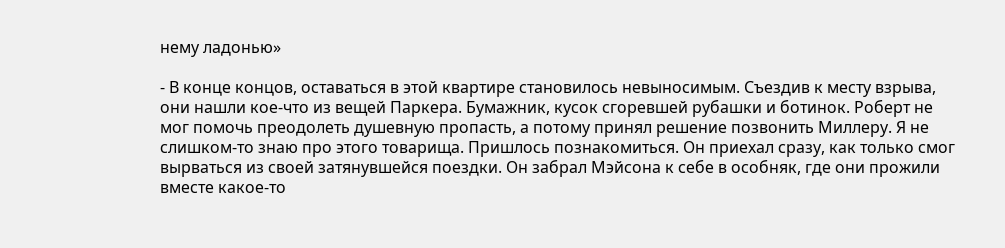нему ладонью»

- В конце концов, оставаться в этой квартире становилось невыносимым. Съездив к месту взрыва, они нашли кое-что из вещей Паркера. Бумажник, кусок сгоревшей рубашки и ботинок. Роберт не мог помочь преодолеть душевную пропасть, а потому принял решение позвонить Миллеру. Я не слишком-то знаю про этого товарища. Пришлось познакомиться. Он приехал сразу, как только смог вырваться из своей затянувшейся поездки. Он забрал Мэйсона к себе в особняк, где они прожили вместе какое-то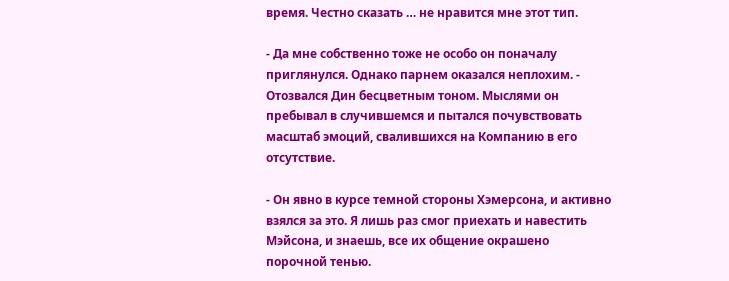время. Честно сказать … не нравится мне этот тип.

- Да мне собственно тоже не особо он поначалу приглянулся. Однако парнем оказался неплохим. - Отозвался Дин бесцветным тоном. Мыслями он пребывал в случившемся и пытался почувствовать масштаб эмоций, свалившихся на Компанию в его отсутствие.

- Он явно в курсе темной стороны Хэмерсона, и активно взялся за это. Я лишь раз смог приехать и навестить Мэйсона, и знаешь, все их общение окрашено порочной тенью.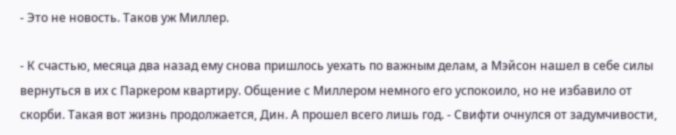- Это не новость. Таков уж Миллер.

- К счастью, месяца два назад ему снова пришлось уехать по важным делам, а Мэйсон нашел в себе силы вернуться в их с Паркером квартиру. Общение с Миллером немного его успокоило, но не избавило от скорби. Такая вот жизнь продолжается, Дин. А прошел всего лишь год. - Свифти очнулся от задумчивости,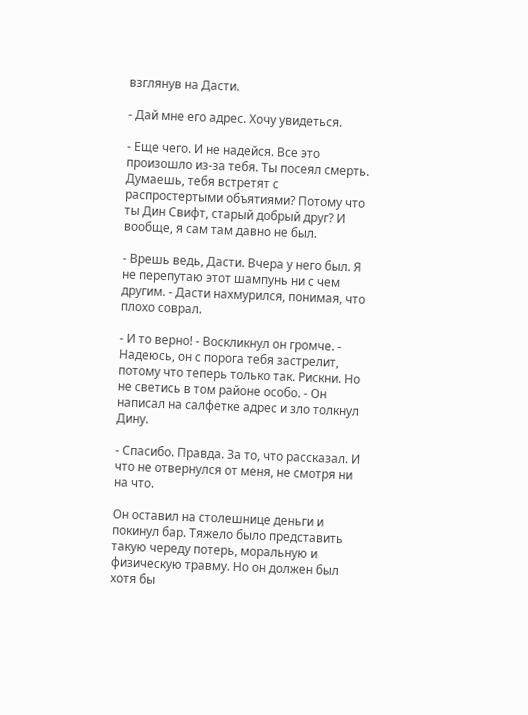взглянув на Дасти.

- Дай мне его адрес. Хочу увидеться.

- Еще чего. И не надейся. Все это произошло из-за тебя. Ты посеял смерть. Думаешь, тебя встретят с распростертыми объятиями? Потому что ты Дин Свифт, старый добрый друг? И вообще, я сам там давно не был.

- Врешь ведь, Дасти. Вчера у него был. Я не перепутаю этот шампунь ни с чем другим. - Дасти нахмурился, понимая, что плохо соврал.

- И то верно! - Воскликнул он громче. - Надеюсь, он с порога тебя застрелит, потому что теперь только так. Рискни. Но не светись в том районе особо. - Он написал на салфетке адрес и зло толкнул Дину.

- Спасибо. Правда. За то, что рассказал. И что не отвернулся от меня, не смотря ни на что.

Он оставил на столешнице деньги и покинул бар. Тяжело было представить такую череду потерь, моральную и физическую травму. Но он должен был хотя бы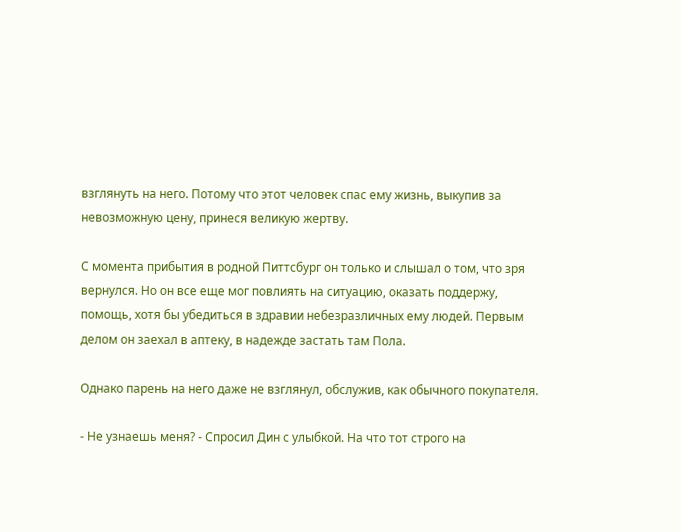взглянуть на него. Потому что этот человек спас ему жизнь, выкупив за невозможную цену, принеся великую жертву.

С момента прибытия в родной Питтсбург он только и слышал о том, что зря вернулся. Но он все еще мог повлиять на ситуацию, оказать поддержу, помощь, хотя бы убедиться в здравии небезразличных ему людей. Первым делом он заехал в аптеку, в надежде застать там Пола.

Однако парень на него даже не взглянул, обслужив, как обычного покупателя.

- Не узнаешь меня? - Спросил Дин с улыбкой. На что тот строго на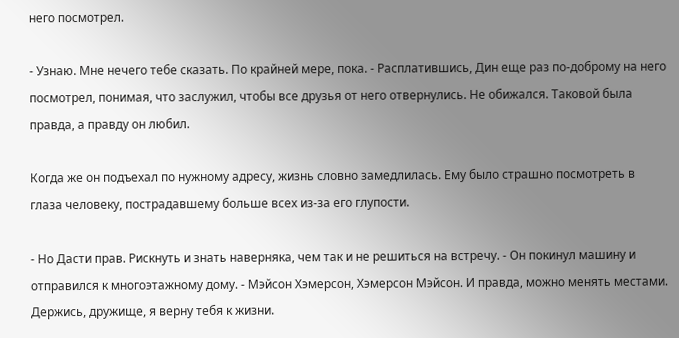него посмотрел.

- Узнаю. Мне нечего тебе сказать. По крайней мере, пока. - Расплатившись, Дин еще раз по-доброму на него посмотрел, понимая, что заслужил, чтобы все друзья от него отвернулись. Не обижался. Таковой была правда, а правду он любил.

Когда же он подъехал по нужному адресу, жизнь словно замедлилась. Ему было страшно посмотреть в глаза человеку, пострадавшему больше всех из-за его глупости.

- Но Дасти прав. Рискнуть и знать наверняка, чем так и не решиться на встречу. - Он покинул машину и отправился к многоэтажному дому. - Мэйсон Хэмерсон, Хэмерсон Мэйсон. И правда, можно менять местами. Держись, дружище, я верну тебя к жизни.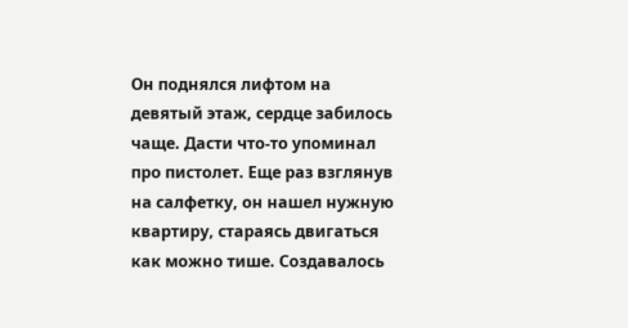Он поднялся лифтом на девятый этаж, сердце забилось чаще. Дасти что-то упоминал про пистолет. Еще раз взглянув на салфетку, он нашел нужную квартиру, стараясь двигаться как можно тише. Создавалось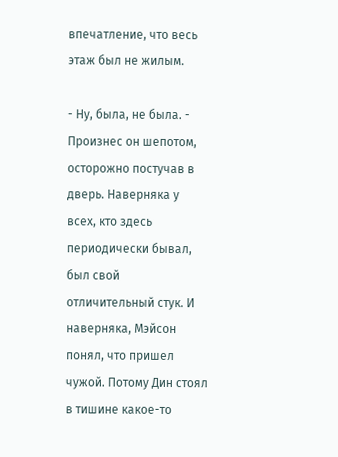впечатление, что весь этаж был не жилым.

- Ну, была, не была. - Произнес он шепотом, осторожно постучав в дверь. Наверняка у всех, кто здесь периодически бывал, был свой отличительный стук. И наверняка, Мэйсон понял, что пришел чужой. Потому Дин стоял в тишине какое-то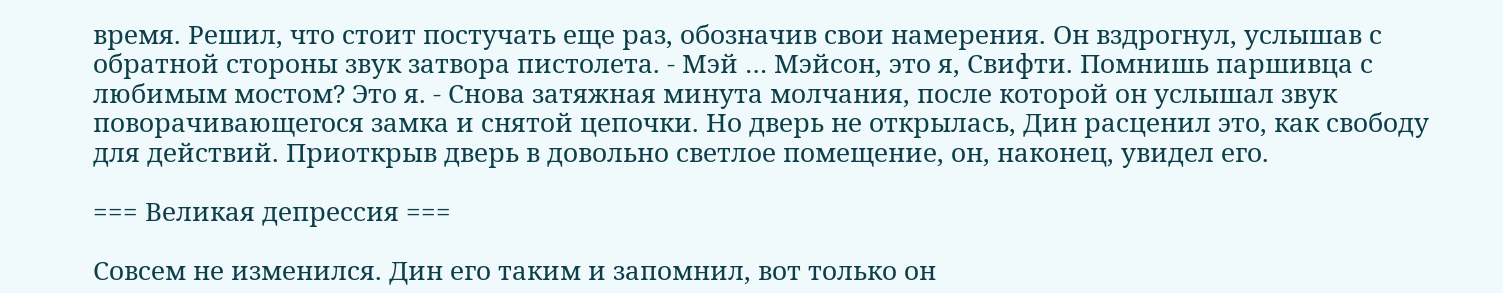время. Решил, что стоит постучать еще раз, обозначив свои намерения. Он вздрогнул, услышав с обратной стороны звук затвора пистолета. - Мэй … Мэйсон, это я, Свифти. Помнишь паршивца с любимым мостом? Это я. - Снова затяжная минута молчания, после которой он услышал звук поворачивающегося замка и снятой цепочки. Но дверь не открылась, Дин расценил это, как свободу для действий. Приоткрыв дверь в довольно светлое помещение, он, наконец, увидел его.

=== Великая депрессия ===

Совсем не изменился. Дин его таким и запомнил, вот только он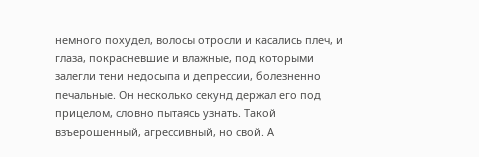немного похудел, волосы отросли и касались плеч, и глаза, покрасневшие и влажные, под которыми залегли тени недосыпа и депрессии, болезненно печальные. Он несколько секунд держал его под прицелом, словно пытаясь узнать. Такой взъерошенный, агрессивный, но свой. А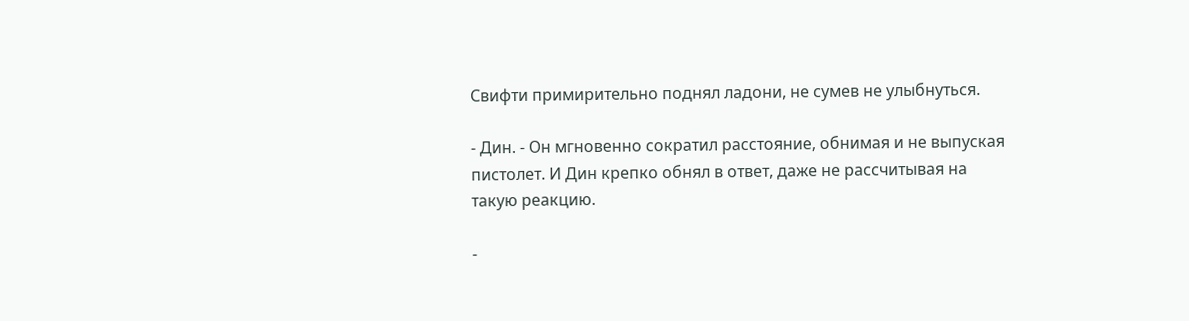Свифти примирительно поднял ладони, не сумев не улыбнуться.

- Дин. - Он мгновенно сократил расстояние, обнимая и не выпуская пистолет. И Дин крепко обнял в ответ, даже не рассчитывая на такую реакцию.

-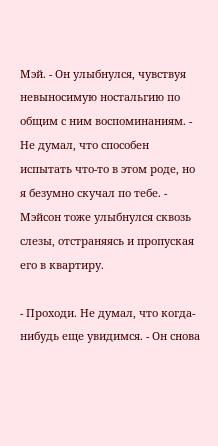Мэй. - Он улыбнулся, чувствуя невыносимую ностальгию по общим с ним воспоминаниям. - Не думал, что способен испытать что-то в этом роде, но я безумно скучал по тебе. - Мэйсон тоже улыбнулся сквозь слезы, отстраняясь и пропуская его в квартиру.

- Проходи. Не думал, что когда-нибудь еще увидимся. - Он снова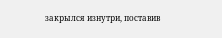закрылся изнутри, поставив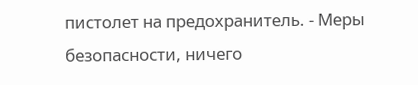пистолет на предохранитель. - Меры безопасности, ничего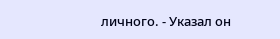личного. - Указал он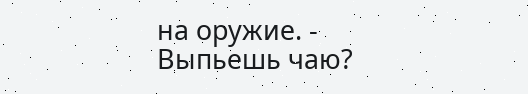на оружие. - Выпьешь чаю?